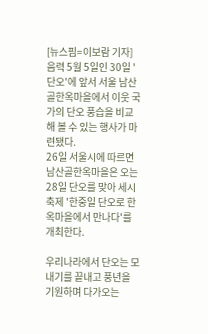[뉴스핌=이보람 기자] 음력 5월 5일인 30일 '단오'에 앞서 서울 남산골한옥마을에서 이웃 국가의 단오 풍습을 비교해 볼 수 있는 행사가 마련됐다.
26일 서울시에 따르면 남산골한옥마을은 오는 28일 단오를 맞아 세시축제 '한중일 단오로 한옥마을에서 만나다'를 개최한다.

우리나라에서 단오는 모내기를 끝내고 풍년을 기원하며 다가오는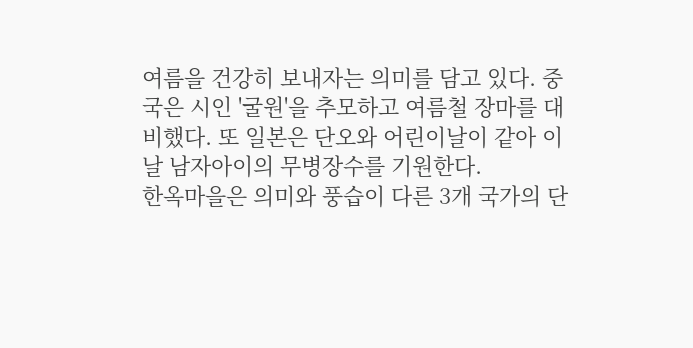여름을 건강히 보내자는 의미를 담고 있다. 중국은 시인 '굴원'을 추모하고 여름철 장마를 대비했다. 또 일본은 단오와 어린이날이 같아 이날 남자아이의 무병장수를 기원한다.
한옥마을은 의미와 풍습이 다른 3개 국가의 단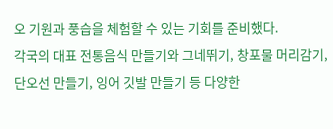오 기원과 풍습을 체험할 수 있는 기회를 준비했다.
각국의 대표 전통음식 만들기와 그네뛰기, 창포물 머리감기, 단오선 만들기, 잉어 깃발 만들기 등 다양한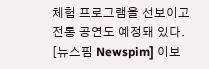체험 프로그램을 선보이고 전통 공연도 예정돼 있다.
[뉴스핌 Newspim] 이보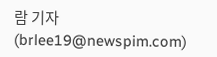람 기자 (brlee19@newspim.com)